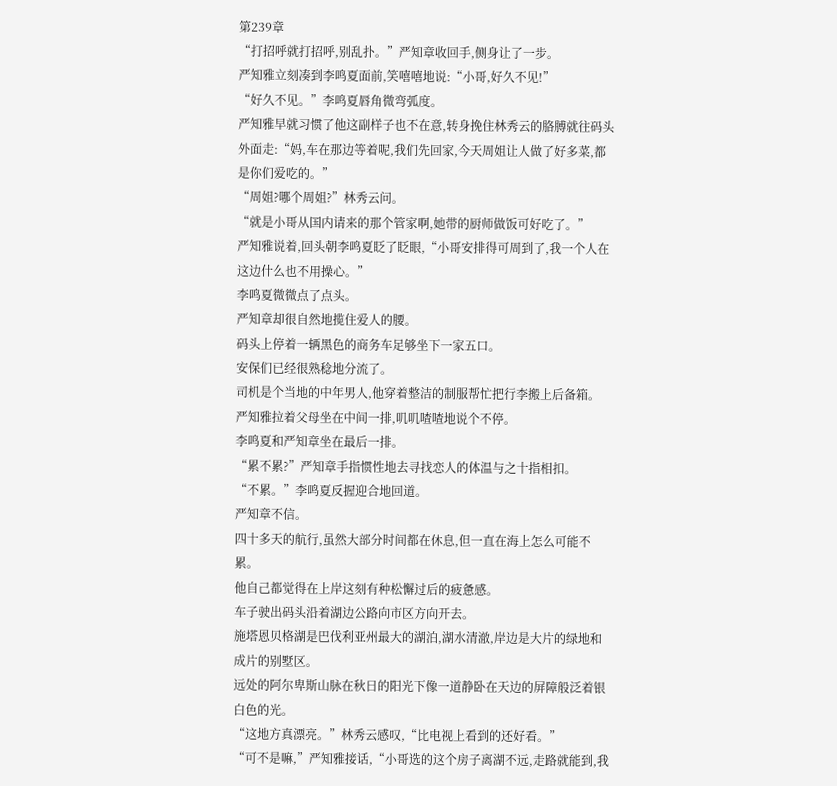第239章
“打招呼就打招呼,别乱扑。”严知章收回手,侧身让了一步。
严知雅立刻凑到李鸣夏面前,笑嘻嘻地说:“小哥,好久不见!”
“好久不见。”李鸣夏唇角微弯弧度。
严知雅早就习惯了他这副样子也不在意,转身挽住林秀云的胳膊就往码头外面走:“妈,车在那边等着呢,我们先回家,今天周姐让人做了好多菜,都是你们爱吃的。”
“周姐?哪个周姐?”林秀云问。
“就是小哥从国内请来的那个管家啊,她带的厨师做饭可好吃了。”
严知雅说着,回头朝李鸣夏眨了眨眼,“小哥安排得可周到了,我一个人在这边什么也不用操心。”
李鸣夏微微点了点头。
严知章却很自然地揽住爱人的腰。
码头上停着一辆黑色的商务车足够坐下一家五口。
安保们已经很熟稔地分流了。
司机是个当地的中年男人,他穿着整洁的制服帮忙把行李搬上后备箱。
严知雅拉着父母坐在中间一排,叽叽喳喳地说个不停。
李鸣夏和严知章坐在最后一排。
“累不累?”严知章手指惯性地去寻找恋人的体温与之十指相扣。
“不累。”李鸣夏反握迎合地回道。
严知章不信。
四十多天的航行,虽然大部分时间都在休息,但一直在海上怎么可能不累。
他自己都觉得在上岸这刻有种松懈过后的疲惫感。
车子驶出码头沿着湖边公路向市区方向开去。
施塔恩贝格湖是巴伐利亚州最大的湖泊,湖水清澈,岸边是大片的绿地和成片的别墅区。
远处的阿尔卑斯山脉在秋日的阳光下像一道静卧在天边的屏障般泛着银白色的光。
“这地方真漂亮。”林秀云感叹,“比电视上看到的还好看。”
“可不是嘛,”严知雅接话,“小哥选的这个房子离湖不远,走路就能到,我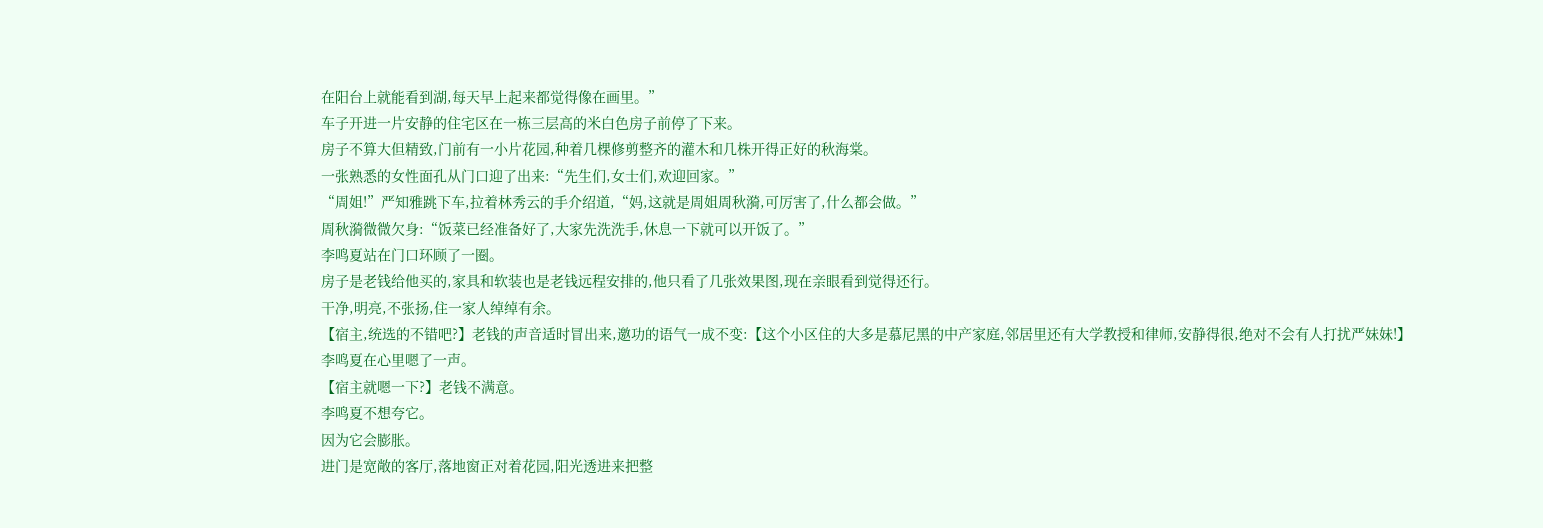在阳台上就能看到湖,每天早上起来都觉得像在画里。”
车子开进一片安静的住宅区在一栋三层高的米白色房子前停了下来。
房子不算大但精致,门前有一小片花园,种着几棵修剪整齐的灌木和几株开得正好的秋海棠。
一张熟悉的女性面孔从门口迎了出来:“先生们,女士们,欢迎回家。”
“周姐!”严知雅跳下车,拉着林秀云的手介绍道,“妈,这就是周姐周秋漪,可厉害了,什么都会做。”
周秋漪微微欠身:“饭菜已经准备好了,大家先洗洗手,休息一下就可以开饭了。”
李鸣夏站在门口环顾了一圈。
房子是老钱给他买的,家具和软装也是老钱远程安排的,他只看了几张效果图,现在亲眼看到觉得还行。
干净,明亮,不张扬,住一家人绰绰有余。
【宿主,统选的不错吧?】老钱的声音适时冒出来,邀功的语气一成不变:【这个小区住的大多是慕尼黑的中产家庭,邻居里还有大学教授和律师,安静得很,绝对不会有人打扰严妹妹!】
李鸣夏在心里嗯了一声。
【宿主就嗯一下?】老钱不满意。
李鸣夏不想夸它。
因为它会膨胀。
进门是宽敞的客厅,落地窗正对着花园,阳光透进来把整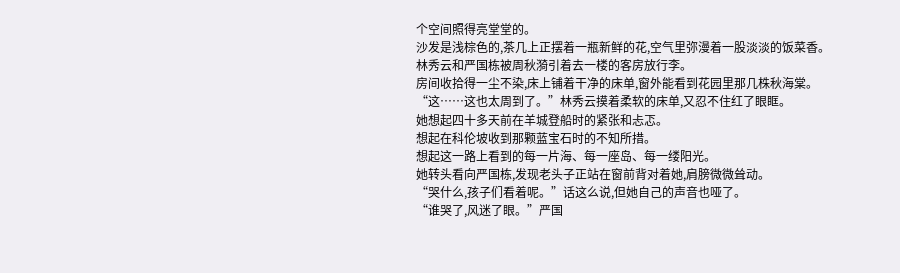个空间照得亮堂堂的。
沙发是浅棕色的,茶几上正摆着一瓶新鲜的花,空气里弥漫着一股淡淡的饭菜香。
林秀云和严国栋被周秋漪引着去一楼的客房放行李。
房间收拾得一尘不染,床上铺着干净的床单,窗外能看到花园里那几株秋海棠。
“这……这也太周到了。”林秀云摸着柔软的床单,又忍不住红了眼眶。
她想起四十多天前在羊城登船时的紧张和忐忑。
想起在科伦坡收到那颗蓝宝石时的不知所措。
想起这一路上看到的每一片海、每一座岛、每一缕阳光。
她转头看向严国栋,发现老头子正站在窗前背对着她,肩膀微微耸动。
“哭什么,孩子们看着呢。”话这么说,但她自己的声音也哑了。
“谁哭了,风迷了眼。”严国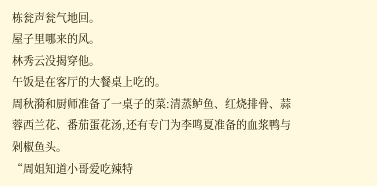栋瓮声瓮气地回。
屋子里哪来的风。
林秀云没揭穿他。
午饭是在客厅的大餐桌上吃的。
周秋漪和厨师准备了一桌子的菜:清蒸鲈鱼、红烧排骨、蒜蓉西兰花、番茄蛋花汤,还有专门为李鸣夏准备的血浆鸭与剁椒鱼头。
“周姐知道小哥爱吃辣特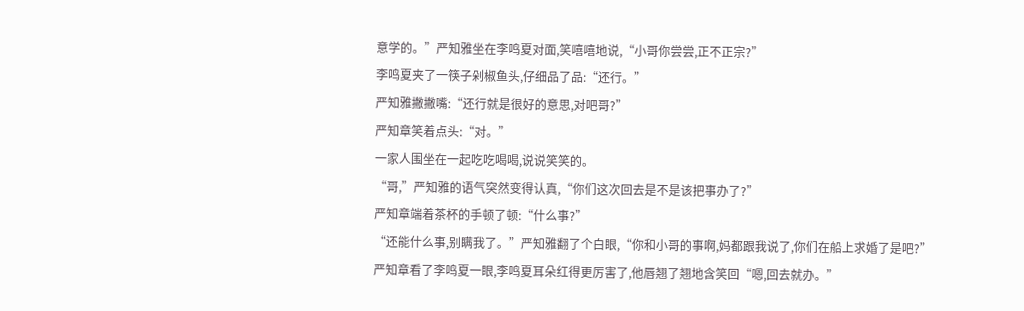意学的。”严知雅坐在李鸣夏对面,笑嘻嘻地说,“小哥你尝尝,正不正宗?”
李鸣夏夹了一筷子剁椒鱼头,仔细品了品:“还行。”
严知雅撇撇嘴:“还行就是很好的意思,对吧哥?”
严知章笑着点头:“对。”
一家人围坐在一起吃吃喝喝,说说笑笑的。
“哥,”严知雅的语气突然变得认真,“你们这次回去是不是该把事办了?”
严知章端着茶杯的手顿了顿:“什么事?”
“还能什么事,别瞒我了。”严知雅翻了个白眼,“你和小哥的事啊,妈都跟我说了,你们在船上求婚了是吧?”
严知章看了李鸣夏一眼,李鸣夏耳朵红得更厉害了,他唇翘了翘地含笑回“嗯,回去就办。”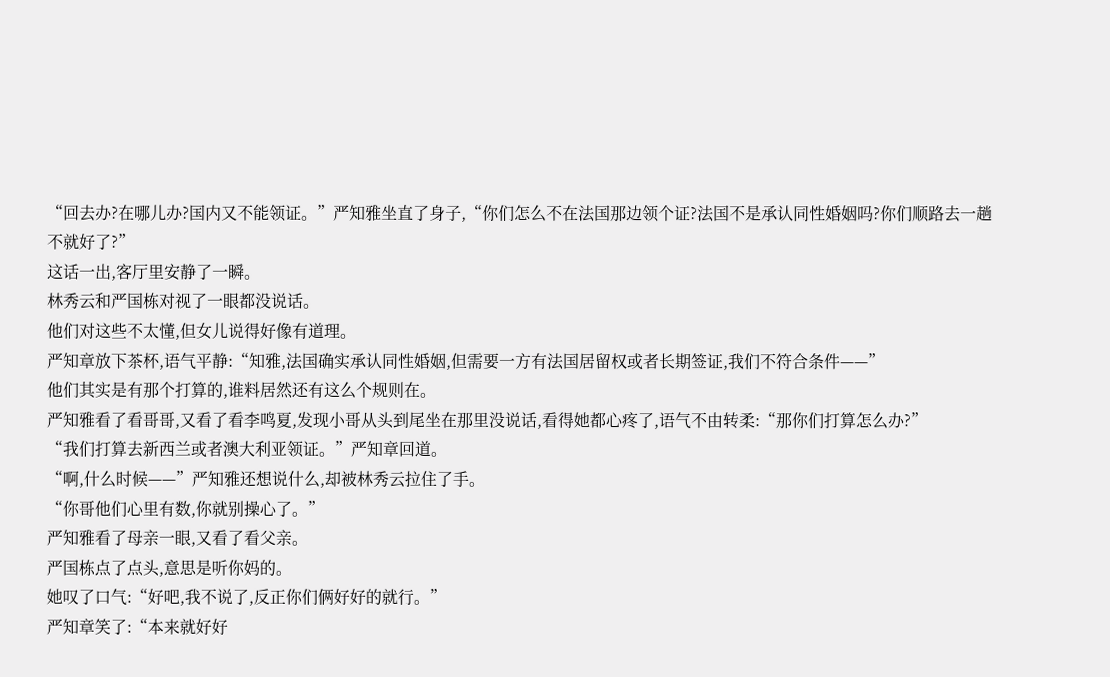“回去办?在哪儿办?国内又不能领证。”严知雅坐直了身子,“你们怎么不在法国那边领个证?法国不是承认同性婚姻吗?你们顺路去一趟不就好了?”
这话一出,客厅里安静了一瞬。
林秀云和严国栋对视了一眼都没说话。
他们对这些不太懂,但女儿说得好像有道理。
严知章放下茶杯,语气平静:“知雅,法国确实承认同性婚姻,但需要一方有法国居留权或者长期签证,我们不符合条件——”
他们其实是有那个打算的,谁料居然还有这么个规则在。
严知雅看了看哥哥,又看了看李鸣夏,发现小哥从头到尾坐在那里没说话,看得她都心疼了,语气不由转柔:“那你们打算怎么办?”
“我们打算去新西兰或者澳大利亚领证。”严知章回道。
“啊,什么时候——”严知雅还想说什么,却被林秀云拉住了手。
“你哥他们心里有数,你就别操心了。”
严知雅看了母亲一眼,又看了看父亲。
严国栋点了点头,意思是听你妈的。
她叹了口气:“好吧,我不说了,反正你们俩好好的就行。”
严知章笑了:“本来就好好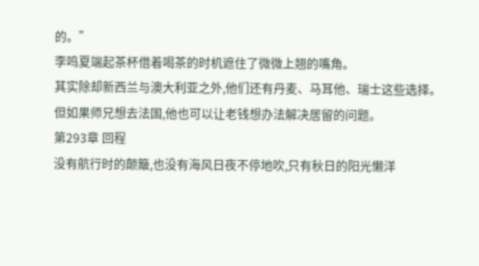的。”
李鸣夏端起茶杯借着喝茶的时机遮住了微微上翘的嘴角。
其实除却新西兰与澳大利亚之外,他们还有丹麦、马耳他、瑞士这些选择。
但如果师兄想去法国,他也可以让老钱想办法解决居留的问题。
第293章 回程
没有航行时的颠簸,也没有海风日夜不停地吹,只有秋日的阳光懒洋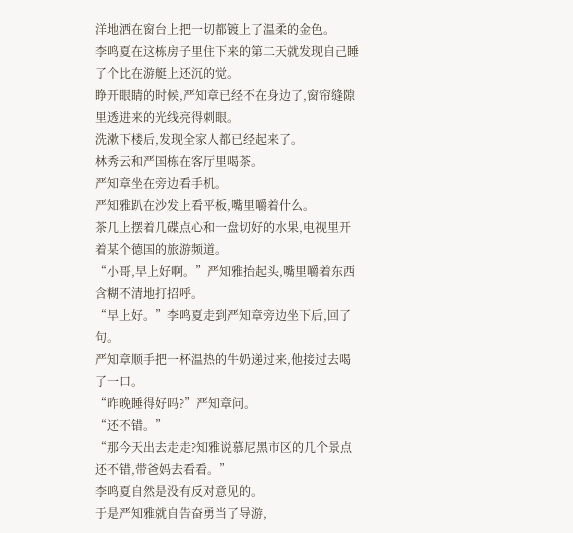洋地洒在窗台上把一切都镀上了温柔的金色。
李鸣夏在这栋房子里住下来的第二天就发现自己睡了个比在游艇上还沉的觉。
睁开眼睛的时候,严知章已经不在身边了,窗帘缝隙里透进来的光线亮得刺眼。
洗漱下楼后,发现全家人都已经起来了。
林秀云和严国栋在客厅里喝茶。
严知章坐在旁边看手机。
严知雅趴在沙发上看平板,嘴里嚼着什么。
茶几上摆着几碟点心和一盘切好的水果,电视里开着某个德国的旅游频道。
“小哥,早上好啊。”严知雅抬起头,嘴里嚼着东西含糊不清地打招呼。
“早上好。”李鸣夏走到严知章旁边坐下后,回了句。
严知章顺手把一杯温热的牛奶递过来,他接过去喝了一口。
“昨晚睡得好吗?”严知章问。
“还不错。”
“那今天出去走走?知雅说慕尼黑市区的几个景点还不错,带爸妈去看看。”
李鸣夏自然是没有反对意见的。
于是严知雅就自告奋勇当了导游,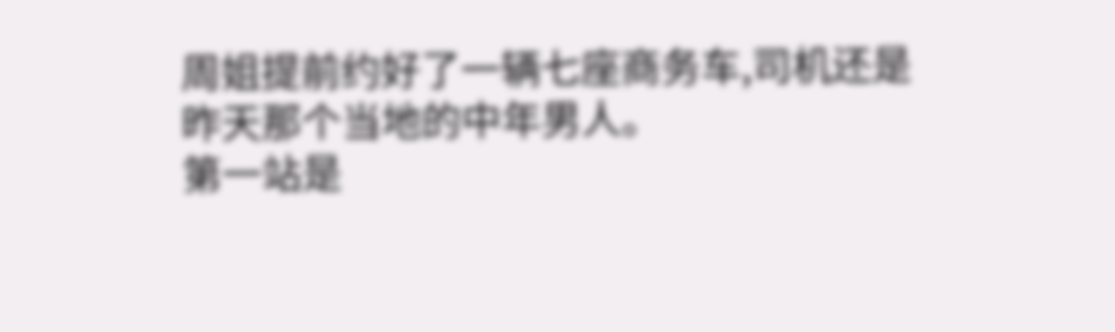周姐提前约好了一辆七座商务车,司机还是昨天那个当地的中年男人。
第一站是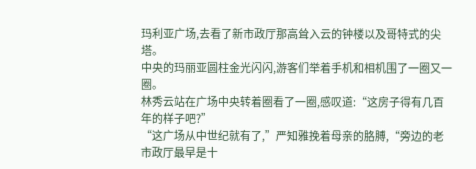玛利亚广场,去看了新市政厅那高耸入云的钟楼以及哥特式的尖塔。
中央的玛丽亚圆柱金光闪闪,游客们举着手机和相机围了一圈又一圈。
林秀云站在广场中央转着圈看了一圈,感叹道:“这房子得有几百年的样子吧?”
“这广场从中世纪就有了,”严知雅挽着母亲的胳膊,“旁边的老市政厅最早是十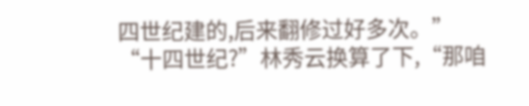四世纪建的,后来翻修过好多次。”
“十四世纪?”林秀云换算了下,“那咱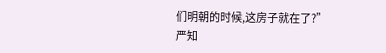们明朝的时候,这房子就在了?”
严知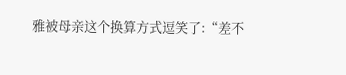雅被母亲这个换算方式逗笑了:“差不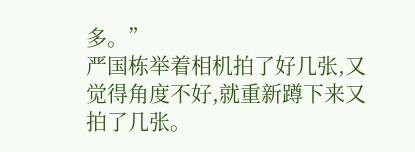多。”
严国栋举着相机拍了好几张,又觉得角度不好,就重新蹲下来又拍了几张。